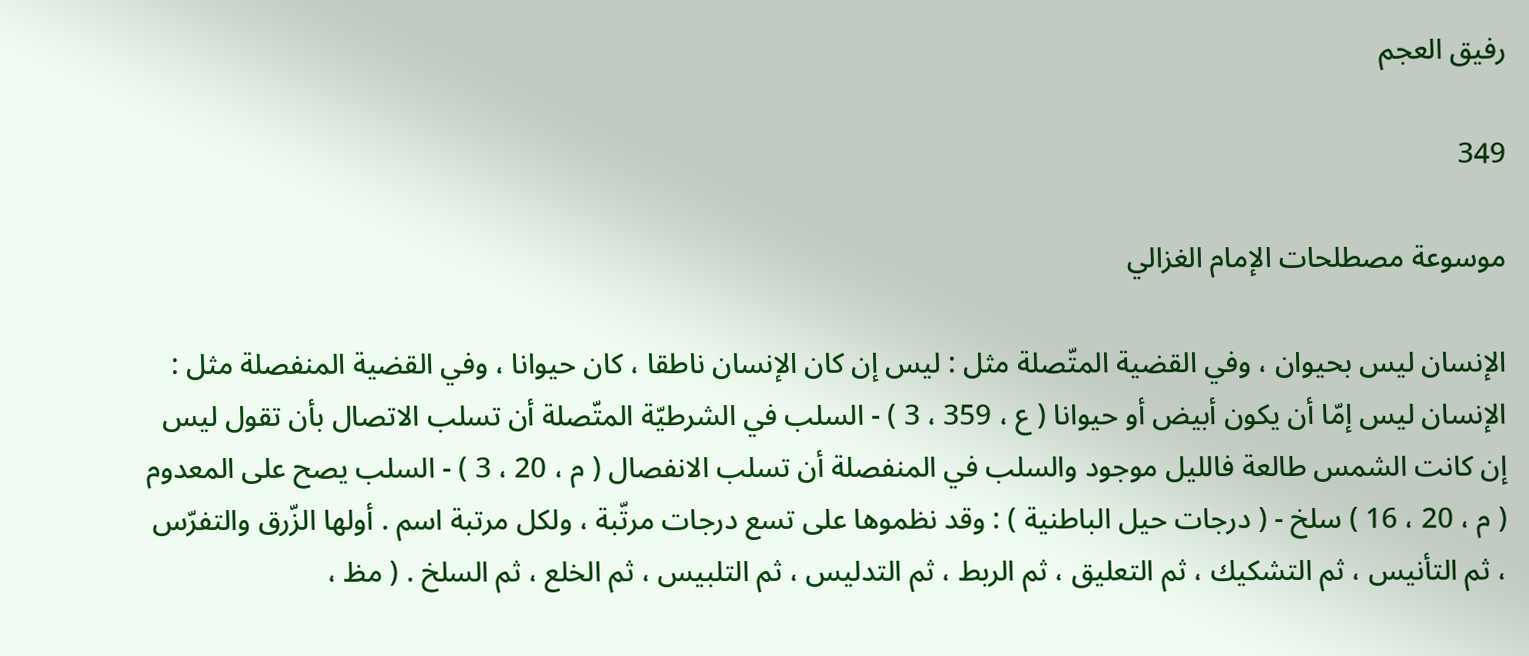رفيق العجم

349

موسوعة مصطلحات الإمام الغزالي

الإنسان ليس بحيوان ، وفي القضية المتّصلة مثل : ليس إن كان الإنسان ناطقا ، كان حيوانا ، وفي القضية المنفصلة مثل : الإنسان ليس إمّا أن يكون أبيض أو حيوانا ( ع ، 359 ، 3 ) - السلب في الشرطيّة المتّصلة أن تسلب الاتصال بأن تقول ليس إن كانت الشمس طالعة فالليل موجود والسلب في المنفصلة أن تسلب الانفصال ( م ، 20 ، 3 ) - السلب يصح على المعدوم ( م ، 20 ، 16 ) سلخ - ( درجات حيل الباطنية ) : وقد نظموها على تسع درجات مرتّبة ، ولكل مرتبة اسم . أولها الزّرق والتفرّس ، ثم التأنيس ، ثم التشكيك ، ثم التعليق ، ثم الربط ، ثم التدليس ، ثم التلبيس ، ثم الخلع ، ثم السلخ . ( مظ ،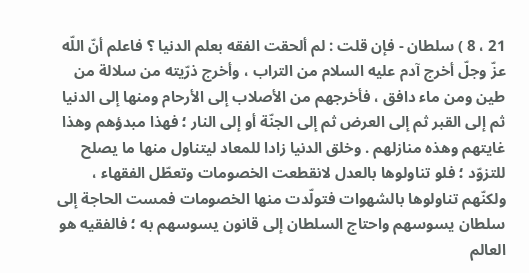21 ، 8 ) سلطان - فإن قلت : لم ألحقت الفقه بعلم الدنيا ؟ فاعلم أنّ اللّه عزّ وجلّ أخرج آدم عليه السلام من التراب ، وأخرج ذرّيته من سلالة من طين ومن ماء دافق ، فأخرجهم من الأصلاب إلى الأرحام ومنها إلى الدنيا ثم إلى القبر ثم إلى العرض ثم إلى الجنّة أو إلى النار ؛ فهذا مبدؤهم وهذا غايتهم وهذه منازلهم . وخلق الدنيا زادا للمعاد ليتناول منها ما يصلح للتزوّد ؛ فلو تناولوها بالعدل لانقطعت الخصومات وتعطّل الفقهاء ، ولكنّهم تناولوها بالشهوات فتولّدت منها الخصومات فمست الحاجة إلى سلطان يسوسهم واحتاج السلطان إلى قانون يسوسهم به ؛ فالفقيه هو العالم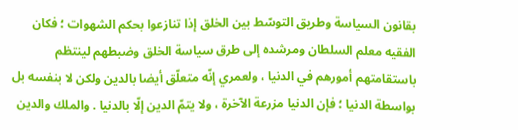بقانون السياسة وطريق التوسّط بين الخلق إذا تنازعوا بحكم الشهوات ؛ فكان الفقيه معلم السلطان ومرشده إلى طرق سياسة الخلق وضبطهم لينتظم باستقامتهم أمورهم في الدنيا ، ولعمري إنّه متعلّق أيضا بالدين ولكن لا بنفسه بل بواسطة الدنيا ؛ فإن الدنيا مزرعة الآخرة ، ولا يتمّ الدين إلّا بالدنيا . والملك والدين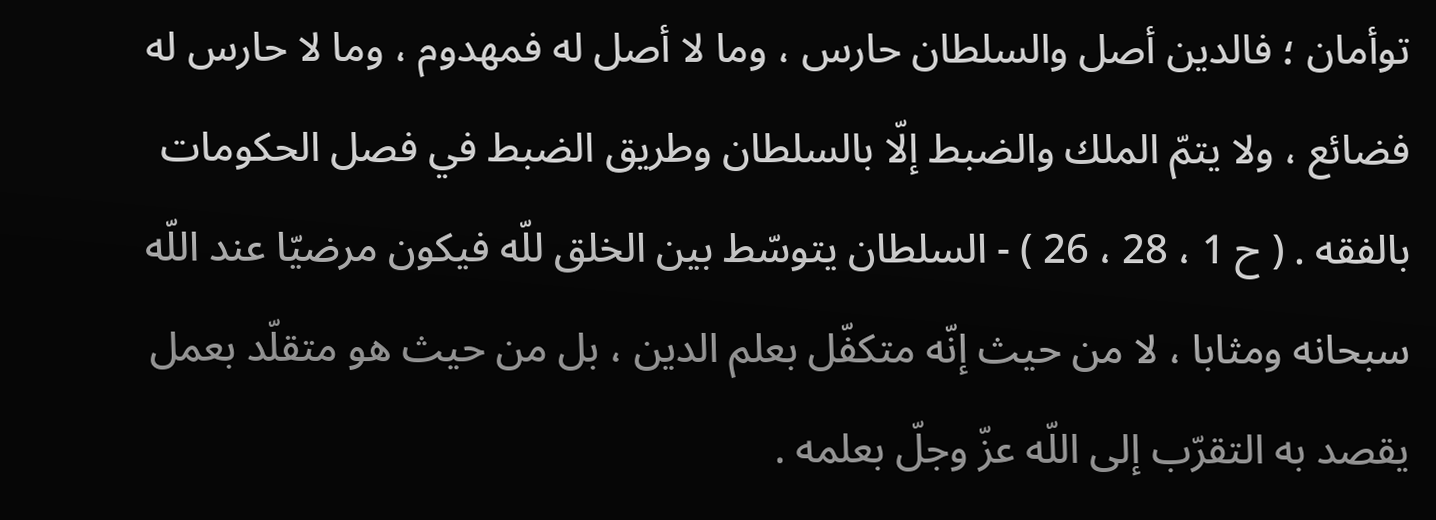توأمان ؛ فالدين أصل والسلطان حارس ، وما لا أصل له فمهدوم ، وما لا حارس له فضائع ، ولا يتمّ الملك والضبط إلّا بالسلطان وطريق الضبط في فصل الحكومات بالفقه . ( ح 1 ، 28 ، 26 ) - السلطان يتوسّط بين الخلق للّه فيكون مرضيّا عند اللّه سبحانه ومثابا ، لا من حيث إنّه متكفّل بعلم الدين ، بل من حيث هو متقلّد بعمل يقصد به التقرّب إلى اللّه عزّ وجلّ بعلمه .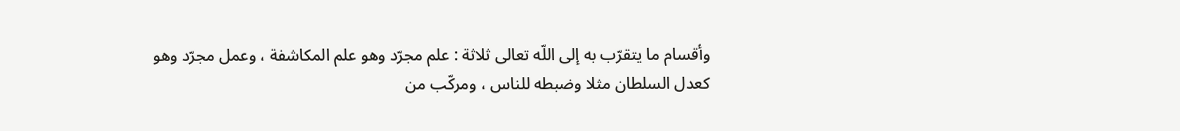وأقسام ما يتقرّب به إلى اللّه تعالى ثلاثة : علم مجرّد وهو علم المكاشفة ، وعمل مجرّد وهو كعدل السلطان مثلا وضبطه للناس ، ومركّب من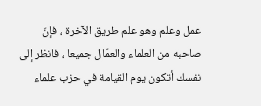عمل وعلم وهو علم طريق الآخرة ، فإنّ صاحبه من العلماء والعمّال جميعا ، فانظر إلى نفسك أتكون يوم القيامة في حزب علماء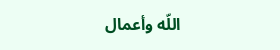اللّه وأعمال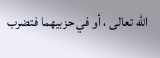اللّه تعالى ، أو في حزبيهما فتضرب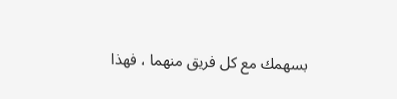بسهمك مع كل فريق منهما ، فهذا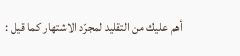أهم عليك من التقليد لمجرّد الاشتهار كما قيل :